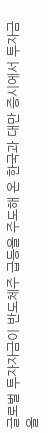글로벌 투자자금이 반도체주 급등을 주도해 온 한국과 대만 증시에서 투자금을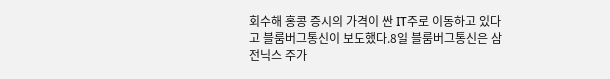회수해 홍콩 증시의 가격이 싼 IT주로 이동하고 있다고 블룸버그통신이 보도했다.8일 블룸버그통신은 삼전닉스 주가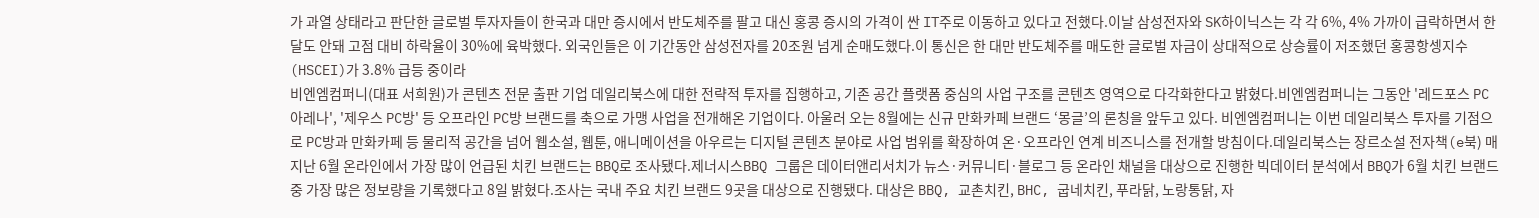가 과열 상태라고 판단한 글로벌 투자자들이 한국과 대만 증시에서 반도체주를 팔고 대신 홍콩 증시의 가격이 싼 IT주로 이동하고 있다고 전했다.이날 삼성전자와 SK하이닉스는 각 각 6%, 4% 가까이 급락하면서 한 달도 안돼 고점 대비 하락율이 30%에 육박했다. 외국인들은 이 기간동안 삼성전자를 20조원 넘게 순매도했다.이 통신은 한 대만 반도체주를 매도한 글로벌 자금이 상대적으로 상승률이 저조했던 홍콩항셍지수(HSCEI)가 3.8% 급등 중이라
비엔엠컴퍼니(대표 서희원)가 콘텐츠 전문 출판 기업 데일리북스에 대한 전략적 투자를 집행하고, 기존 공간 플랫폼 중심의 사업 구조를 콘텐츠 영역으로 다각화한다고 밝혔다.비엔엠컴퍼니는 그동안 '레드포스 PC아레나', '제우스 PC방' 등 오프라인 PC방 브랜드를 축으로 가맹 사업을 전개해온 기업이다. 아울러 오는 8월에는 신규 만화카페 브랜드 ‘몽글’의 론칭을 앞두고 있다. 비엔엠컴퍼니는 이번 데일리북스 투자를 기점으로 PC방과 만화카페 등 물리적 공간을 넘어 웹소설, 웹툰, 애니메이션을 아우르는 디지털 콘텐츠 분야로 사업 범위를 확장하여 온·오프라인 연계 비즈니스를 전개할 방침이다.데일리북스는 장르소설 전자책(e북) 매
지난 6월 온라인에서 가장 많이 언급된 치킨 브랜드는 BBQ로 조사됐다.제너시스BBQ 그룹은 데이터앤리서치가 뉴스·커뮤니티·블로그 등 온라인 채널을 대상으로 진행한 빅데이터 분석에서 BBQ가 6월 치킨 브랜드 중 가장 많은 정보량을 기록했다고 8일 밝혔다.조사는 국내 주요 치킨 브랜드 9곳을 대상으로 진행됐다. 대상은 BBQ, 교촌치킨, BHC, 굽네치킨, 푸라닭, 노랑통닭, 자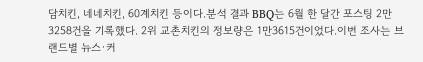담치킨, 네네치킨, 60계치킨 등이다.분석 결과 BBQ는 6월 한 달간 포스팅 2만3258건을 기록했다. 2위 교촌치킨의 정보량은 1만3615건이었다.이번 조사는 브랜드별 뉴스·커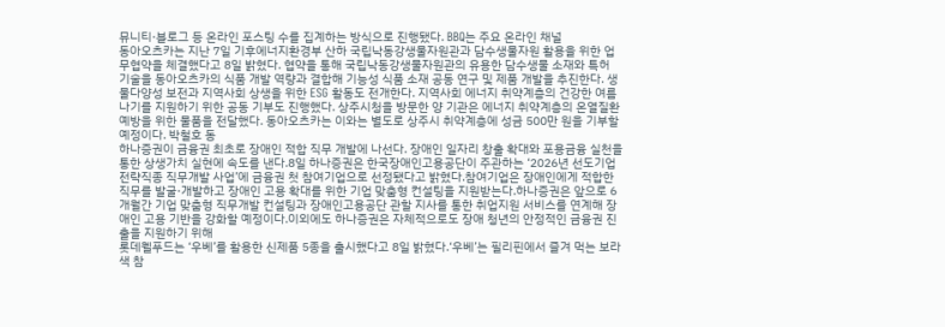뮤니티·블로그 등 온라인 포스팅 수를 집계하는 방식으로 진행됐다. BBQ는 주요 온라인 채널
동아오츠카는 지난 7일 기후에너지환경부 산하 국립낙동강생물자원관과 담수생물자원 활용을 위한 업무협약을 체결했다고 8일 밝혔다. 협약을 통해 국립낙동강생물자원관의 유용한 담수생물 소재와 특허 기술을 동아오츠카의 식품 개발 역량과 결합해 기능성 식품 소재 공동 연구 및 제품 개발을 추진한다. 생물다양성 보전과 지역사회 상생을 위한 ESG 활동도 전개한다. 지역사회 에너지 취약계층의 건강한 여름나기를 지원하기 위한 공동 기부도 진행했다. 상주시청을 방문한 양 기관은 에너지 취약계층의 온열질환 예방을 위한 물품을 전달했다. 동아오츠카는 이와는 별도로 상주시 취약계층에 성금 500만 원을 기부할 예정이다. 박철호 동
하나증권이 금융권 최초로 장애인 적합 직무 개발에 나선다. 장애인 일자리 창출 확대와 포용금융 실천을 통한 상생가치 실현에 속도를 낸다.8일 하나증권은 한국장애인고용공단이 주관하는 ‘2026년 선도기업 전략직종 직무개발 사업’에 금융권 첫 참여기업으로 선정됐다고 밝혔다.참여기업은 장애인에게 적합한 직무를 발굴·개발하고 장애인 고용 확대를 위한 기업 맞춤형 컨설팅을 지원받는다.하나증권은 앞으로 6개월간 기업 맞춤형 직무개발 컨설팅과 장애인고용공단 관할 지사를 통한 취업지원 서비스를 연계해 장애인 고용 기반을 강화할 예정이다.이외에도 하나증권은 자체적으로도 장애 청년의 안정적인 금융권 진출을 지원하기 위해
롯데웰푸드는 ‘우베’를 활용한 신제품 5종을 출시했다고 8일 밝혔다.‘우베’는 필리핀에서 즐겨 먹는 보라색 참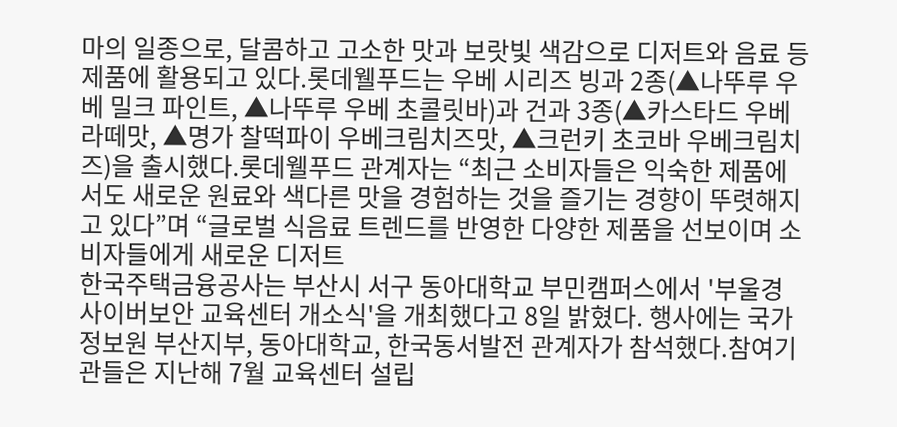마의 일종으로, 달콤하고 고소한 맛과 보랏빛 색감으로 디저트와 음료 등 제품에 활용되고 있다.롯데웰푸드는 우베 시리즈 빙과 2종(▲나뚜루 우베 밀크 파인트, ▲나뚜루 우베 초콜릿바)과 건과 3종(▲카스타드 우베라떼맛, ▲명가 찰떡파이 우베크림치즈맛, ▲크런키 초코바 우베크림치즈)을 출시했다.롯데웰푸드 관계자는 “최근 소비자들은 익숙한 제품에서도 새로운 원료와 색다른 맛을 경험하는 것을 즐기는 경향이 뚜렷해지고 있다”며 “글로벌 식음료 트렌드를 반영한 다양한 제품을 선보이며 소비자들에게 새로운 디저트
한국주택금융공사는 부산시 서구 동아대학교 부민캠퍼스에서 '부울경 사이버보안 교육센터 개소식'을 개최했다고 8일 밝혔다. 행사에는 국가정보원 부산지부, 동아대학교, 한국동서발전 관계자가 참석했다.참여기관들은 지난해 7월 교육센터 설립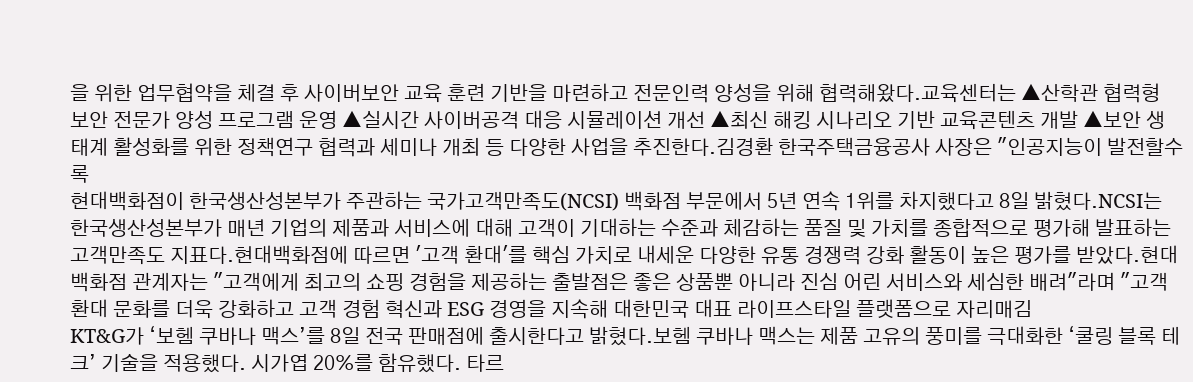을 위한 업무협약을 체결 후 사이버보안 교육 훈련 기반을 마련하고 전문인력 양성을 위해 협력해왔다.교육센터는 ▲산학관 협력형 보안 전문가 양성 프로그램 운영 ▲실시간 사이버공격 대응 시뮬레이션 개선 ▲최신 해킹 시나리오 기반 교육콘텐츠 개발 ▲보안 생태계 활성화를 위한 정책연구 협력과 세미나 개최 등 다양한 사업을 추진한다.김경환 한국주택금융공사 사장은 "인공지능이 발전할수록
현대백화점이 한국생산성본부가 주관하는 국가고객만족도(NCSI) 백화점 부문에서 5년 연속 1위를 차지했다고 8일 밝혔다.NCSI는 한국생산성본부가 매년 기업의 제품과 서비스에 대해 고객이 기대하는 수준과 체감하는 품질 및 가치를 종합적으로 평가해 발표하는 고객만족도 지표다.현대백화점에 따르면 '고객 환대'를 핵심 가치로 내세운 다양한 유통 경쟁력 강화 활동이 높은 평가를 받았다.현대백화점 관계자는 "고객에게 최고의 쇼핑 경험을 제공하는 출발점은 좋은 상품뿐 아니라 진심 어린 서비스와 세심한 배려"라며 "고객 환대 문화를 더욱 강화하고 고객 경험 혁신과 ESG 경영을 지속해 대한민국 대표 라이프스타일 플랫폼으로 자리매김
KT&G가 ‘보헴 쿠바나 맥스’를 8일 전국 판매점에 출시한다고 밝혔다.보헴 쿠바나 맥스는 제품 고유의 풍미를 극대화한 ‘쿨링 블록 테크’ 기술을 적용했다. 시가엽 20%를 함유했다. 타르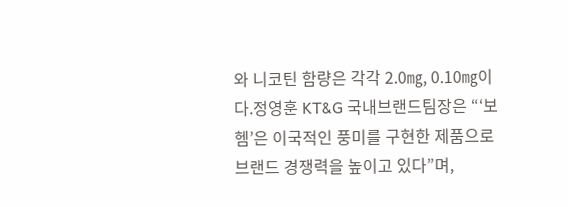와 니코틴 함량은 각각 2.0㎎, 0.10㎎이다.정영훈 KT&G 국내브랜드팀장은 “‘보헴’은 이국적인 풍미를 구현한 제품으로 브랜드 경쟁력을 높이고 있다”며,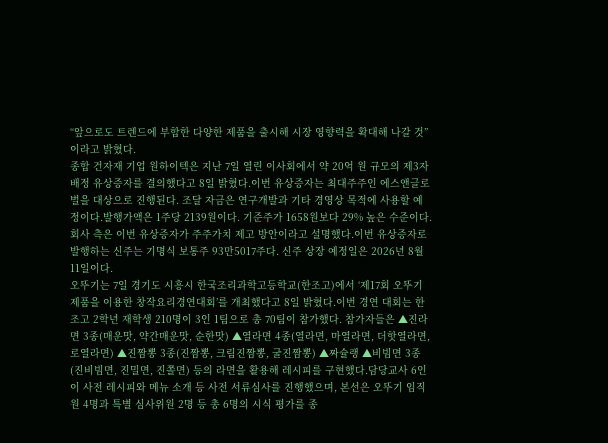“앞으로도 트렌드에 부합한 다양한 제품을 출시해 시장 영향력을 확대해 나갈 것”이라고 밝혔다.
종합 건자재 기업 원하이텍은 지난 7일 열린 이사회에서 약 20억 원 규모의 제3자배정 유상증자를 결의했다고 8일 밝혔다.이번 유상증자는 최대주주인 에스앤글로벌을 대상으로 진행된다. 조달 자금은 연구개발과 기타 경영상 목적에 사용할 예정이다.발행가액은 1주당 2139원이다. 기준주가 1658원보다 29% 높은 수준이다. 회사 측은 이번 유상증자가 주주가치 제고 방안이라고 설명했다.이번 유상증자로 발행하는 신주는 기명식 보통주 93만5017주다. 신주 상장 예정일은 2026년 8월 11일이다.
오뚜기는 7일 경기도 시흥시 한국조리과학고등학교(한조고)에서 ‘제17회 오뚜기 제품을 이용한 창작요리경연대회’를 개최했다고 8일 밝혔다.이번 경연 대회는 한조고 2학년 재학생 210명이 3인 1팀으로 총 70팀이 참가했다. 참가자들은 ▲진라면 3종(매운맛, 약간매운맛, 순한맛) ▲열라면 4종(열라면, 마열라면, 더핫열라면, 로열라면) ▲진짬뽕 3종(진짬뽕, 크림진짬뽕, 굴진짬뽕) ▲짜슐랭 ▲비빔면 3종(진비빔면, 진밀면, 진쫄면) 등의 라면을 활용해 레시피를 구현했다.담당교사 6인이 사전 레시피와 메뉴 소개 등 사전 서류심사를 진행했으며, 본선은 오뚜기 임직원 4명과 특별 심사위원 2명 등 총 6명의 시식 평가를 종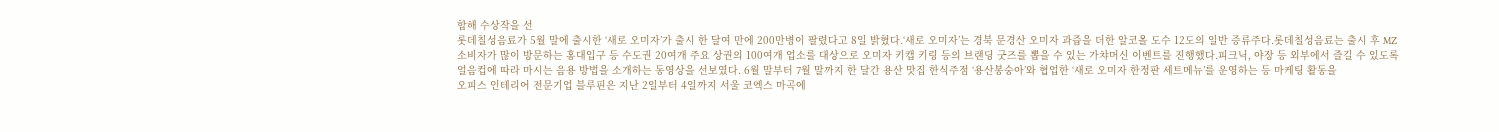합해 수상작을 선
롯데칠성음료가 5월 말에 출시한 ‘새로 오미자’가 출시 한 달여 만에 200만병이 팔렸다고 8일 밝혔다.‘새로 오미자’는 경북 문경산 오미자 과즙을 더한 알코올 도수 12도의 일반 증류주다.롯데칠성음료는 출시 후 MZ 소비자가 많이 방문하는 홍대입구 등 수도권 20여개 주요 상권의 100여개 업소를 대상으로 오미자 키캡 키링 등의 브랜딩 굿즈를 뽑을 수 있는 가챠머신 이벤트를 진행했다.피크닉, 야장 등 외부에서 즐길 수 있도록 얼음컵에 따라 마시는 음용 방법을 소개하는 동영상을 선보였다. 6월 말부터 7월 말까지 한 달간 용산 맛집 한식주점 ‘용산봉숭아’와 협업한 ‘새로 오미자 한정판 세트메뉴’를 운영하는 등 마케팅 활동을
오피스 인테리어 전문기업 블루핀은 지난 2일부터 4일까지 서울 코엑스 마곡에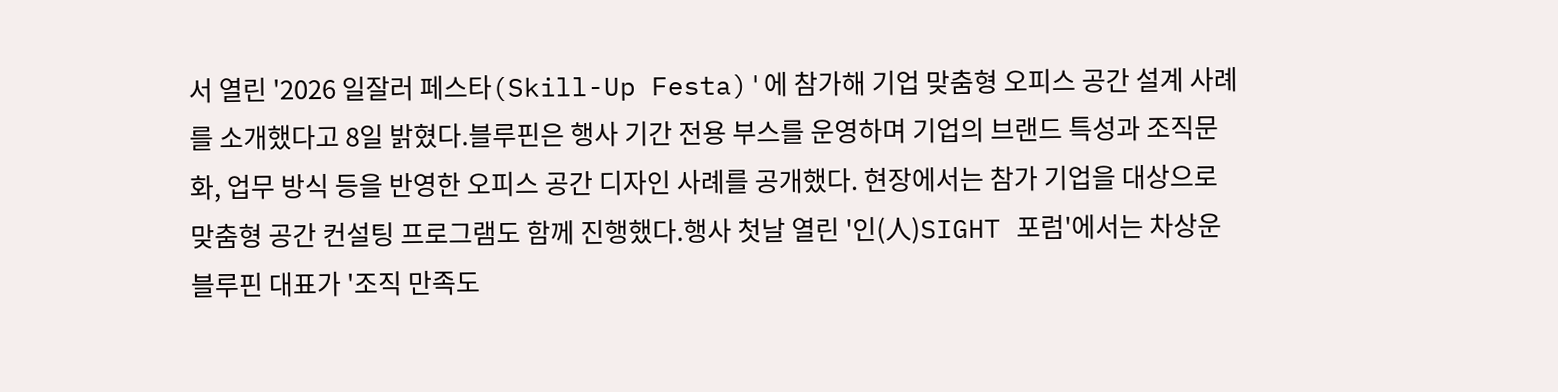서 열린 '2026 일잘러 페스타(Skill-Up Festa)'에 참가해 기업 맞춤형 오피스 공간 설계 사례를 소개했다고 8일 밝혔다.블루핀은 행사 기간 전용 부스를 운영하며 기업의 브랜드 특성과 조직문화, 업무 방식 등을 반영한 오피스 공간 디자인 사례를 공개했다. 현장에서는 참가 기업을 대상으로 맞춤형 공간 컨설팅 프로그램도 함께 진행했다.행사 첫날 열린 '인(人)SIGHT 포럼'에서는 차상운 블루핀 대표가 '조직 만족도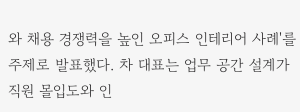와 채용 경쟁력을 높인 오피스 인테리어 사례'를 주제로 발표했다. 차 대표는 업무 공간 설계가 직원 몰입도와 인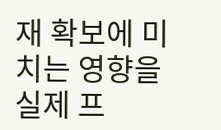재 확보에 미치는 영향을 실제 프